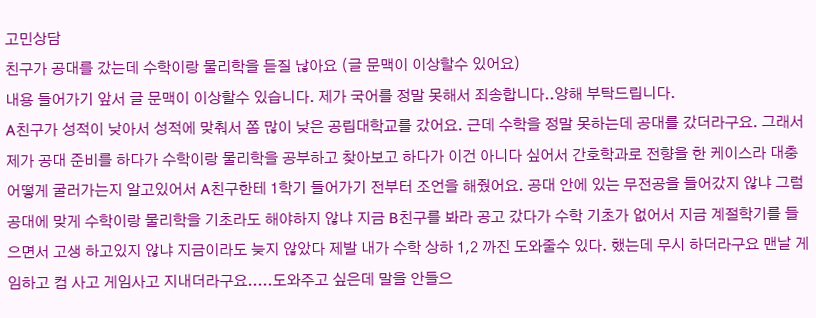고민상담
친구가 공대를 갔는데 수학이랑 물리학을 듣질 낞아요 (글 문맥이 이상할수 있어요)
내용 들어가기 앞서 글 문맥이 이상할수 있습니다. 제가 국어를 정말 못해서 죄송합니다..양해 부탁드립니다.
A친구가 성적이 낮아서 성적에 맞춰서 쫌 많이 낮은 공립대학교를 갔어요. 근데 수학을 정말 못하는데 공대를 갔더라구요. 그래서 제가 공대 준비를 하다가 수학이랑 물리학을 공부하고 찾아보고 하다가 이건 아니다 싶어서 간호학과로 전향을 한 케이스라 대충 어떻게 굴러가는지 알고있어서 A친구한테 1학기 들어가기 전부터 조언을 해줬어요. 공대 안에 있는 무전공을 들어갔지 않냐 그럼 공대에 맞게 수학이랑 물리학을 기초라도 해야하지 않냐 지금 B친구를 봐라 공고 갔다가 수학 기초가 없어서 지금 계절학기를 들으면서 고생 하고있지 않냐 지금이라도 늦지 않았다 제발 내가 수학 상하 1,2 까진 도와줄수 있다. 했는데 무시 하더라구요 맨날 게임하고 컴 사고 게임사고 지내더라구요.....도와주고 싶은데 말을 안들으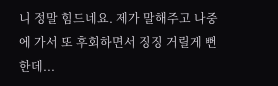니 정말 힘드네요. 제가 말해주고 나중에 가서 또 후회하면서 징징 거릴게 뻔한데...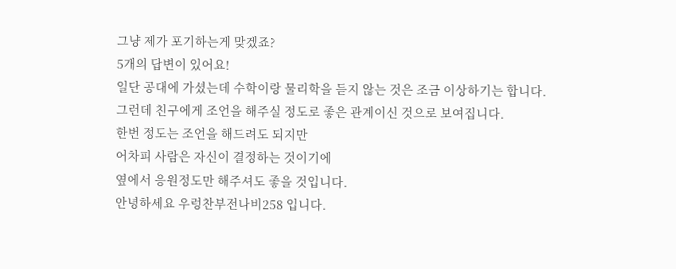그냥 제가 포기하는게 맞겠죠?
5개의 답변이 있어요!
일단 공대에 가셨는데 수학이랑 물리학을 듣지 않는 것은 조금 이상하기는 합니다.
그런데 친구에게 조언을 해주실 정도로 좋은 관계이신 것으로 보여집니다.
한번 정도는 조언을 해드려도 되지만
어차피 사람은 자신이 결정하는 것이기에
옆에서 응원정도만 해주셔도 좋을 것입니다.
안녕하세요 우렁찬부전나비258 입니다.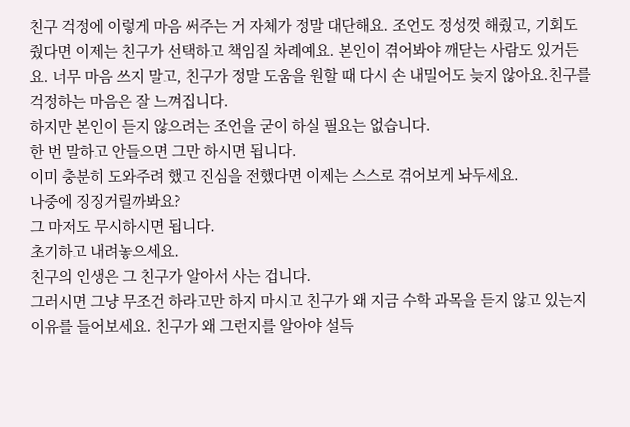친구 걱정에 이렇게 마음 써주는 거 자체가 정말 대단해요. 조언도 정성껏 해줬고, 기회도 줬다면 이제는 친구가 선택하고 책임질 차례예요. 본인이 겪어봐야 깨닫는 사람도 있거든요. 너무 마음 쓰지 말고, 친구가 정말 도움을 원할 때 다시 손 내밀어도 늦지 않아요.친구를 걱정하는 마음은 잘 느껴집니다.
하지만 본인이 듣지 않으려는 조언을 굳이 하실 필요는 없습니다.
한 번 말하고 안들으면 그만 하시면 됩니다.
이미 충분히 도와주려 했고 진심을 전했다면 이제는 스스로 겪어보게 놔두세요.
나중에 징징거릴까봐요?
그 마저도 무시하시면 됩니다.
초기하고 내려놓으세요.
친구의 인생은 그 친구가 알아서 사는 겁니다.
그러시면 그냥 무조건 하라고만 하지 마시고 친구가 왜 지금 수학 과목을 듣지 않고 있는지 이유를 들어보세요. 친구가 왜 그런지를 알아야 설득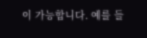이 가능합니다. 예를 들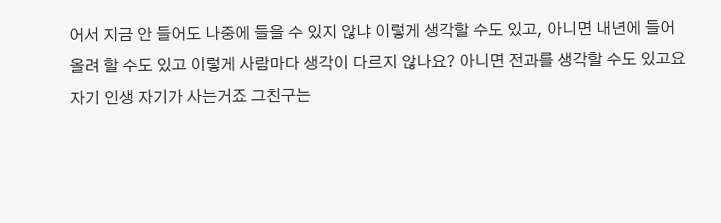어서 지금 안 들어도 나중에 들을 수 있지 않냐 이렇게 생각할 수도 있고, 아니면 내년에 들어올려 할 수도 있고 이렇게 사람마다 생각이 다르지 않나요? 아니면 전과를 생각할 수도 있고요
자기 인생 자기가 사는거죠 그친구는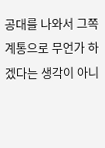공대를 나와서 그쪽 계통으로 무언가 하겠다는 생각이 아니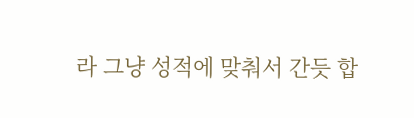라 그냥 성적에 맞춰서 간듯 합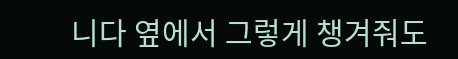니다 옆에서 그렇게 챙겨줘도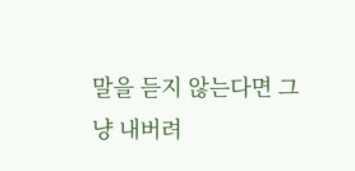말을 듣지 않는다면 그냥 내버려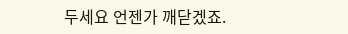두세요 언젠가 깨닫겠죠.